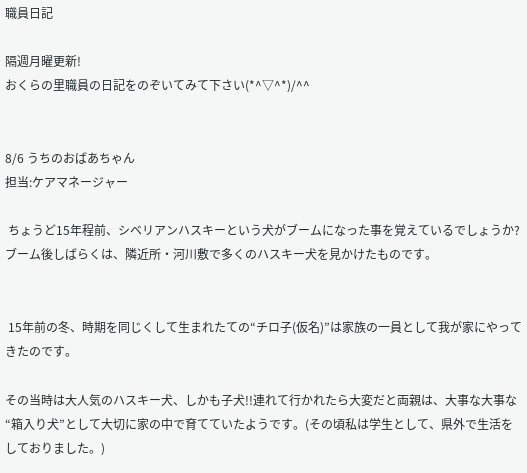職員日記

隔週月曜更新!
おくらの里職員の日記をのぞいてみて下さい(*^▽^*)/^^


8/6 うちのおばあちゃん
担当:ケアマネージャー

 ちょうど15年程前、シベリアンハスキーという犬がブームになった事を覚えているでしょうか?ブーム後しばらくは、隣近所・河川敷で多くのハスキー犬を見かけたものです。


 15年前の冬、時期を同じくして生まれたての“チロ子(仮名)”は家族の一員として我が家にやってきたのです。

その当時は大人気のハスキー犬、しかも子犬!!連れて行かれたら大変だと両親は、大事な大事な“箱入り犬”として大切に家の中で育てていたようです。(その頃私は学生として、県外で生活をしておりました。)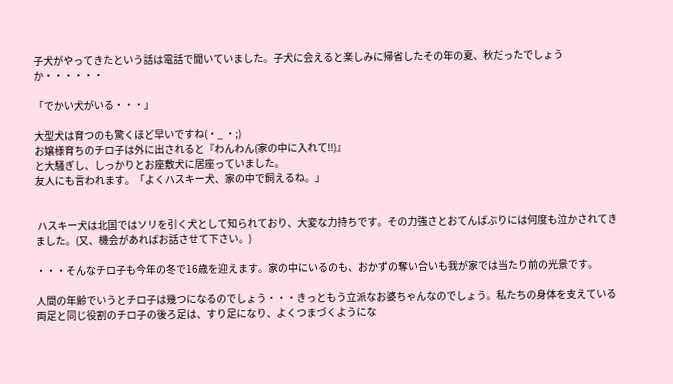子犬がやってきたという話は電話で聞いていました。子犬に会えると楽しみに帰省したその年の夏、秋だったでしょうか・・・・・・

「でかい犬がいる・・・」

大型犬は育つのも驚くほど早いですね(・_ ・;)
お嬢様育ちのチロ子は外に出されると『わんわん(家の中に入れて!!)』
と大騒ぎし、しっかりとお座敷犬に居座っていました。
友人にも言われます。「よくハスキー犬、家の中で飼えるね。」


 ハスキー犬は北国ではソリを引く犬として知られており、大変な力持ちです。その力強さとおてんばぶりには何度も泣かされてきました。(又、機会があればお話させて下さい。)

・・・そんなチロ子も今年の冬で16歳を迎えます。家の中にいるのも、おかずの奪い合いも我が家では当たり前の光景です。

人間の年齢でいうとチロ子は幾つになるのでしょう・・・きっともう立派なお婆ちゃんなのでしょう。私たちの身体を支えている両足と同じ役割のチロ子の後ろ足は、すり足になり、よくつまづくようにな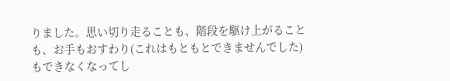りました。思い切り走ることも、階段を駆け上がることも、お手もおすわり(これはもともとできませんでした)もできなくなってし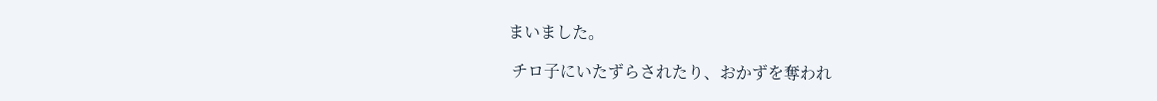まいました。

 チロ子にいたずらされたり、おかずを奪われ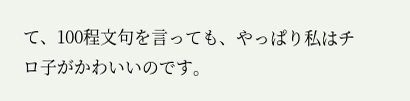て、100程文句を言っても、やっぱり私はチロ子がかわいいのです。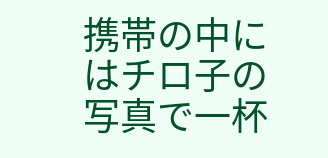携帯の中にはチロ子の写真で一杯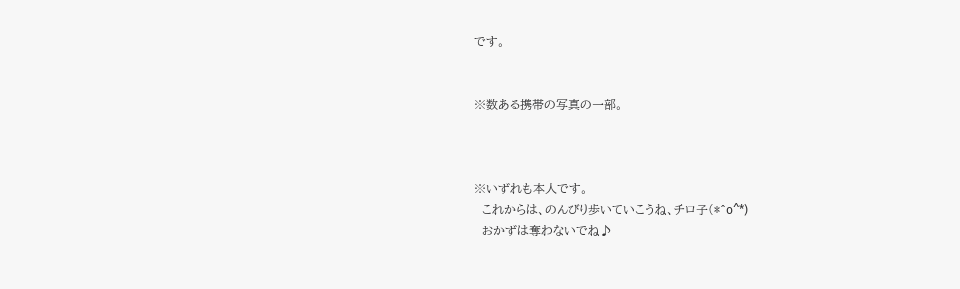です。


※数ある携帯の写真の一部。



※いずれも本人です。
  これからは、のんびり歩いていこうね、チロ子(*^о^*)
  おかずは奪わないでね♪